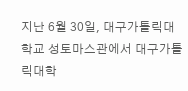지난 6월 30일, 대구가톨릭대학교 성토마스관에서 대구가톨릭대학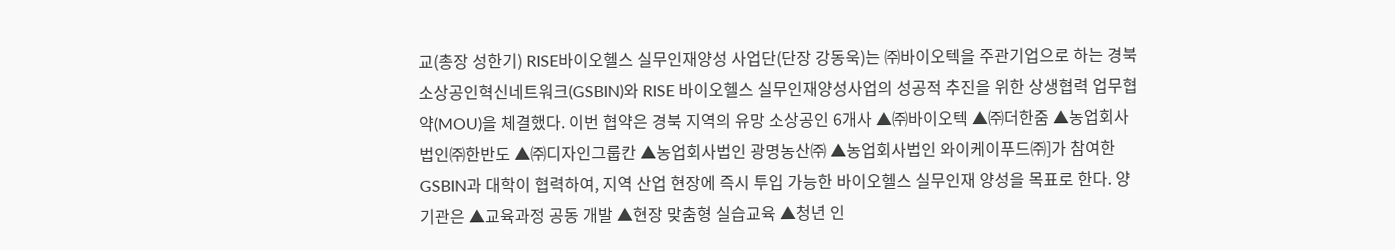교(총장 성한기) RISE바이오헬스 실무인재양성 사업단(단장 강동욱)는 ㈜바이오텍을 주관기업으로 하는 경북 소상공인혁신네트워크(GSBIN)와 RISE 바이오헬스 실무인재양성사업의 성공적 추진을 위한 상생협력 업무협약(MOU)을 체결했다. 이번 협약은 경북 지역의 유망 소상공인 6개사 ▲㈜바이오텍 ▲㈜더한줌 ▲농업회사법인㈜한반도 ▲㈜디자인그룹칸 ▲농업회사법인 광명농산㈜ ▲농업회사법인 와이케이푸드㈜]가 참여한 GSBIN과 대학이 협력하여, 지역 산업 현장에 즉시 투입 가능한 바이오헬스 실무인재 양성을 목표로 한다. 양 기관은 ▲교육과정 공동 개발 ▲현장 맞춤형 실습교육 ▲청년 인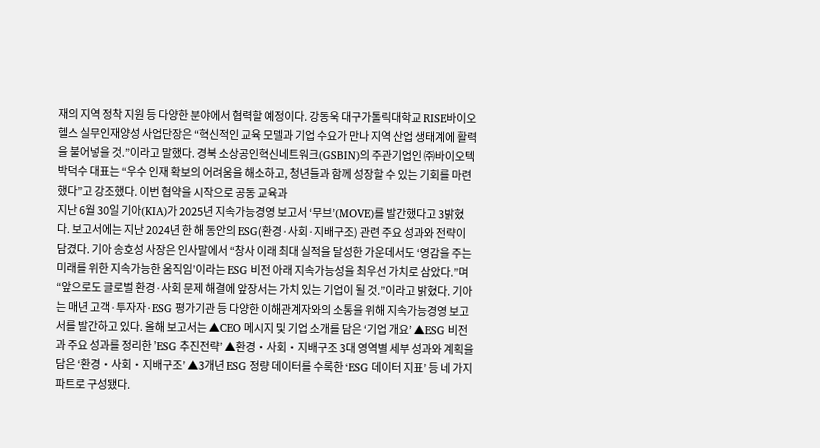재의 지역 정착 지원 등 다양한 분야에서 협력할 예정이다. 강동욱 대구가톨릭대학교 RISE바이오헬스 실무인재양성 사업단장은 “혁신적인 교육 모델과 기업 수요가 만나 지역 산업 생태계에 활력을 불어넣을 것.”이라고 말했다. 경북 소상공인혁신네트워크(GSBIN)의 주관기업인 ㈜바이오텍 박덕수 대표는 “우수 인재 확보의 어려움을 해소하고, 청년들과 함께 성장할 수 있는 기회를 마련했다”고 강조했다. 이번 협약을 시작으로 공동 교육과
지난 6월 30일 기아(KIA)가 2025년 지속가능경영 보고서 ‘무브’(MOVE)를 발간했다고 3밝혔다. 보고서에는 지난 2024년 한 해 동안의 ESG(환경·사회·지배구조) 관련 주요 성과와 전략이 담겼다. 기아 송호성 사장은 인사말에서 “창사 이래 최대 실적을 달성한 가운데서도 ‘영감을 주는 미래를 위한 지속가능한 움직임’이라는 ESG 비전 아래 지속가능성을 최우선 가치로 삼았다.”며 “앞으로도 글로벌 환경·사회 문제 해결에 앞장서는 가치 있는 기업이 될 것.”이라고 밝혔다. 기아는 매년 고객·투자자·ESG 평가기관 등 다양한 이해관계자와의 소통을 위해 지속가능경영 보고서를 발간하고 있다. 올해 보고서는 ▲CEO 메시지 및 기업 소개를 담은 ‘기업 개요’ ▲ESG 비전과 주요 성과를 정리한 ’ESG 추진전략’ ▲환경・사회・지배구조 3대 영역별 세부 성과와 계획을 담은 ‘환경・사회・지배구조’ ▲3개년 ESG 정량 데이터를 수록한 ‘ESG 데이터 지표’ 등 네 가지 파트로 구성됐다.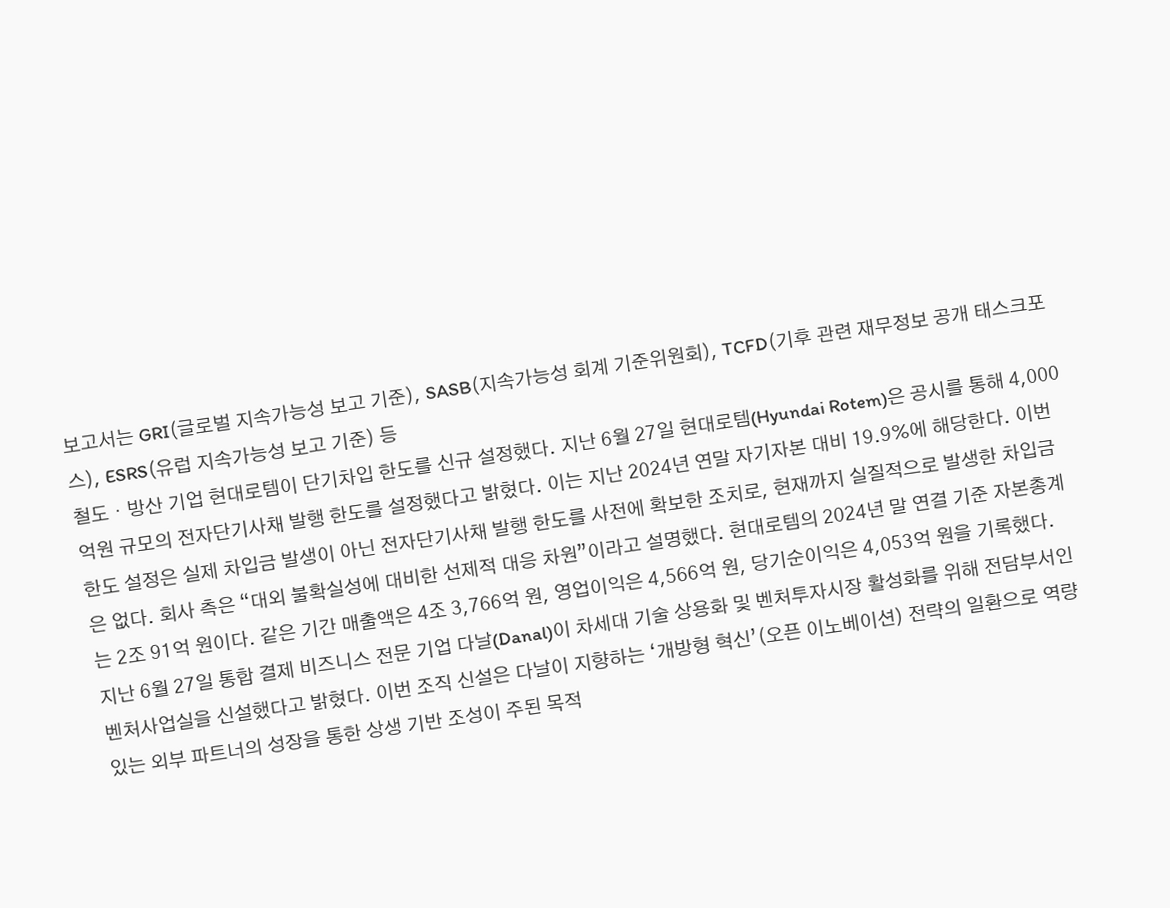보고서는 GRI(글로벌 지속가능성 보고 기준), SASB(지속가능성 회계 기준위원회), TCFD(기후 관련 재무정보 공개 태스크포스), ESRS(유럽 지속가능성 보고 기준) 등
철도・방산 기업 현대로템이 단기차입 한도를 신규 설정했다. 지난 6월 27일 현대로템(Hyundai Rotem)은 공시를 통해 4,000억원 규모의 전자단기사채 발행 한도를 설정했다고 밝혔다. 이는 지난 2024년 연말 자기자본 대비 19.9%에 해당한다. 이번 한도 설정은 실제 차입금 발생이 아닌 전자단기사채 발행 한도를 사전에 확보한 조치로, 현재까지 실질적으로 발생한 차입금은 없다. 회사 측은 “대외 불확실성에 대비한 선제적 대응 차원”이라고 설명했다. 현대로템의 2024년 말 연결 기준 자본총계는 2조 91억 원이다. 같은 기간 매출액은 4조 3,766억 원, 영업이익은 4,566억 원, 당기순이익은 4,053억 원을 기록했다.
지난 6월 27일 통합 결제 비즈니스 전문 기업 다날(Danal)이 차세대 기술 상용화 및 벤처투자시장 활성화를 위해 전담부서인 벤처사업실을 신설했다고 밝혔다. 이번 조직 신설은 다날이 지향하는 ‘개방형 혁신’(오픈 이노베이션) 전략의 일환으로 역량 있는 외부 파트너의 성장을 통한 상생 기반 조성이 주된 목적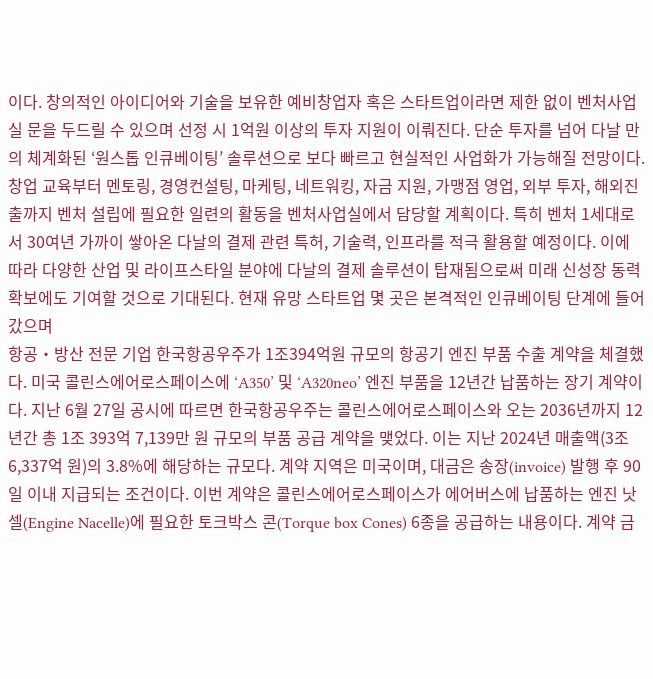이다. 창의적인 아이디어와 기술을 보유한 예비창업자 혹은 스타트업이라면 제한 없이 벤처사업실 문을 두드릴 수 있으며 선정 시 1억원 이상의 투자 지원이 이뤄진다. 단순 투자를 넘어 다날 만의 체계화된 ‘원스톱 인큐베이팅’ 솔루션으로 보다 빠르고 현실적인 사업화가 가능해질 전망이다. 창업 교육부터 멘토링, 경영컨설팅, 마케팅, 네트워킹, 자금 지원, 가맹점 영업, 외부 투자, 해외진출까지 벤처 설립에 필요한 일련의 활동을 벤처사업실에서 담당할 계획이다. 특히 벤처 1세대로서 30여년 가까이 쌓아온 다날의 결제 관련 특허, 기술력, 인프라를 적극 활용할 예정이다. 이에 따라 다양한 산업 및 라이프스타일 분야에 다날의 결제 솔루션이 탑재됨으로써 미래 신성장 동력 확보에도 기여할 것으로 기대된다. 현재 유망 스타트업 몇 곳은 본격적인 인큐베이팅 단계에 들어갔으며
항공・방산 전문 기업 한국항공우주가 1조394억원 규모의 항공기 엔진 부품 수출 계약을 체결했다. 미국 콜린스에어로스페이스에 ‘A350’ 및 ‘A320neo’ 엔진 부품을 12년간 납품하는 장기 계약이다. 지난 6월 27일 공시에 따르면 한국항공우주는 콜린스에어로스페이스와 오는 2036년까지 12년간 총 1조 393억 7,139만 원 규모의 부품 공급 계약을 맺었다. 이는 지난 2024년 매출액(3조 6,337억 원)의 3.8%에 해당하는 규모다. 계약 지역은 미국이며, 대금은 송장(invoice) 발행 후 90일 이내 지급되는 조건이다. 이번 계약은 콜린스에어로스페이스가 에어버스에 납품하는 엔진 낫셀(Engine Nacelle)에 필요한 토크박스 콘(Torque box Cones) 6종을 공급하는 내용이다. 계약 금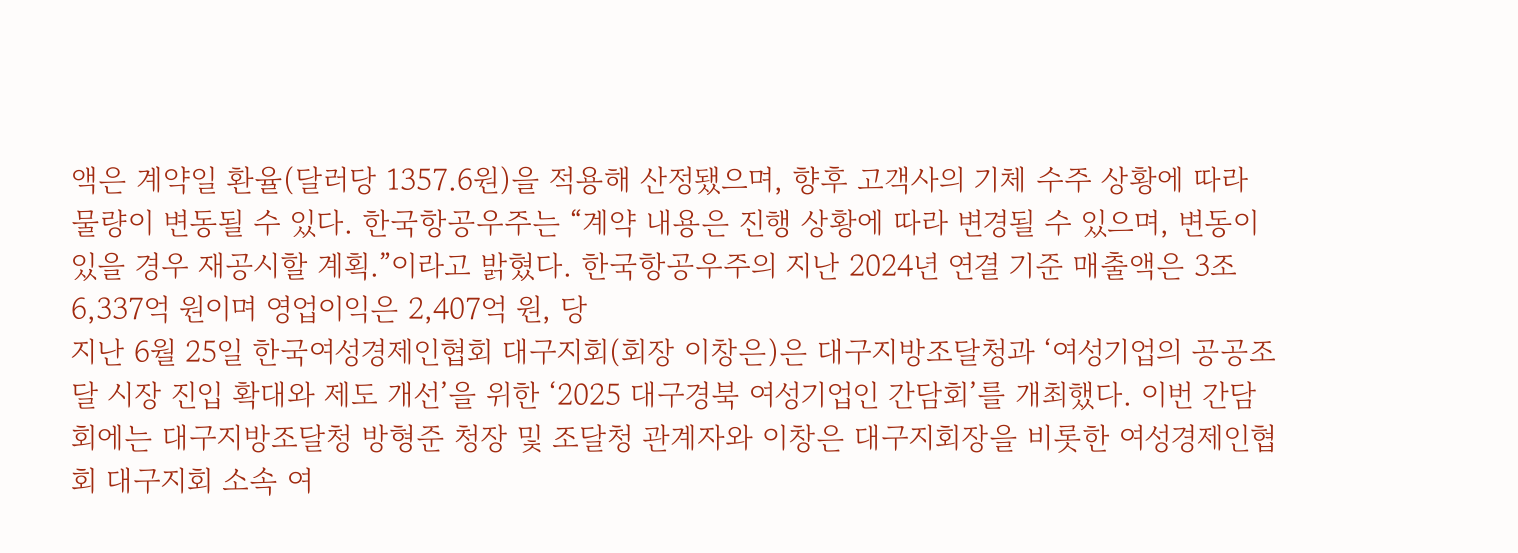액은 계약일 환율(달러당 1357.6원)을 적용해 산정됐으며, 향후 고객사의 기체 수주 상황에 따라 물량이 변동될 수 있다. 한국항공우주는 “계약 내용은 진행 상황에 따라 변경될 수 있으며, 변동이 있을 경우 재공시할 계획.”이라고 밝혔다. 한국항공우주의 지난 2024년 연결 기준 매출액은 3조 6,337억 원이며 영업이익은 2,407억 원, 당
지난 6월 25일 한국여성경제인협회 대구지회(회장 이창은)은 대구지방조달청과 ‘여성기업의 공공조달 시장 진입 확대와 제도 개선’을 위한 ‘2025 대구경북 여성기업인 간담회’를 개최했다. 이번 간담회에는 대구지방조달청 방형준 청장 및 조달청 관계자와 이창은 대구지회장을 비롯한 여성경제인협회 대구지회 소속 여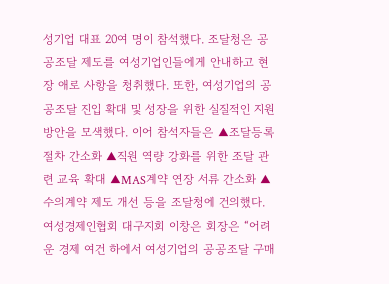성기업 대표 20여 명이 참석했다. 조달청은 공공조달 제도를 여성기업인들에게 안내하고 현장 애로 사항을 청취했다. 또한, 여성기업의 공공조달 진입 확대 및 성장을 위한 실질적인 지원방안을 모색했다. 이어 참석자들은 ▲조달등록 절차 간소화 ▲직원 역량 강화를 위한 조달 관련 교육 확대 ▲MAS계약 연장 서류 간소화 ▲수의계약 제도 개선 등을 조달청에 건의했다. 여성경제인협회 대구지회 이창은 회장은 “어려운 경제 여건 하에서 여성기업의 공공조달 구매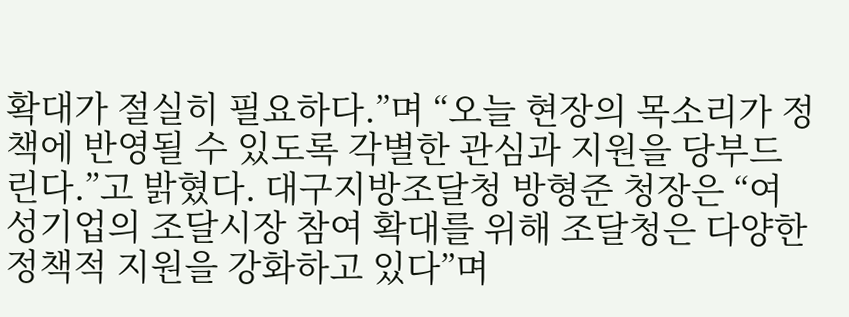확대가 절실히 필요하다.”며 “오늘 현장의 목소리가 정책에 반영될 수 있도록 각별한 관심과 지원을 당부드린다.”고 밝혔다. 대구지방조달청 방형준 청장은 “여성기업의 조달시장 참여 확대를 위해 조달청은 다양한 정책적 지원을 강화하고 있다”며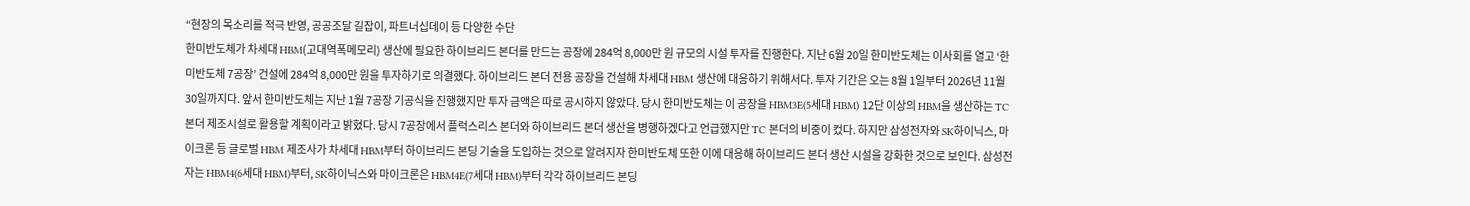“현장의 목소리를 적극 반영, 공공조달 길잡이, 파트너십데이 등 다양한 수단
한미반도체가 차세대 HBM(고대역폭메모리) 생산에 필요한 하이브리드 본더를 만드는 공장에 284억 8,000만 원 규모의 시설 투자를 진행한다. 지난 6월 20일 한미반도체는 이사회를 열고 ‘한미반도체 7공장’ 건설에 284억 8,000만 원을 투자하기로 의결했다. 하이브리드 본더 전용 공장을 건설해 차세대 HBM 생산에 대응하기 위해서다. 투자 기간은 오는 8월 1일부터 2026년 11월 30일까지다. 앞서 한미반도체는 지난 1월 7공장 기공식을 진행했지만 투자 금액은 따로 공시하지 않았다. 당시 한미반도체는 이 공장을 HBM3E(5세대 HBM) 12단 이상의 HBM을 생산하는 TC 본더 제조시설로 활용할 계획이라고 밝혔다. 당시 7공장에서 플럭스리스 본더와 하이브리드 본더 생산을 병행하겠다고 언급했지만 TC 본더의 비중이 컸다. 하지만 삼성전자와 SK하이닉스, 마이크론 등 글로벌 HBM 제조사가 차세대 HBM부터 하이브리드 본딩 기술을 도입하는 것으로 알려지자 한미반도체 또한 이에 대응해 하이브리드 본더 생산 시설을 강화한 것으로 보인다. 삼성전자는 HBM4(6세대 HBM)부터, SK하이닉스와 마이크론은 HBM4E(7세대 HBM)부터 각각 하이브리드 본딩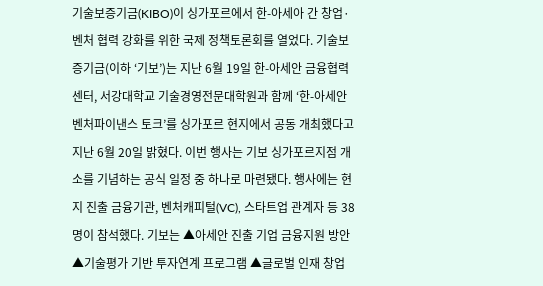기술보증기금(KIBO)이 싱가포르에서 한-아세아 간 창업·벤처 협력 강화를 위한 국제 정책토론회를 열었다. 기술보증기금(이하 ‘기보’)는 지난 6월 19일 한-아세안 금융협력센터, 서강대학교 기술경영전문대학원과 함께 ‘한-아세안 벤처파이낸스 토크’를 싱가포르 현지에서 공동 개최했다고 지난 6월 20일 밝혔다. 이번 행사는 기보 싱가포르지점 개소를 기념하는 공식 일정 중 하나로 마련됐다. 행사에는 현지 진출 금융기관, 벤처캐피털(VC), 스타트업 관계자 등 38명이 참석했다. 기보는 ▲아세안 진출 기업 금융지원 방안 ▲기술평가 기반 투자연계 프로그램 ▲글로벌 인재 창업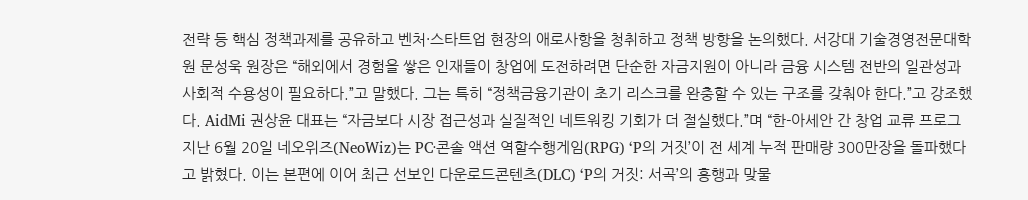전략 등 핵심 정책과제를 공유하고 벤처·스타트업 현장의 애로사항을 청취하고 정책 방향을 논의했다. 서강대 기술경영전문대학원 문성욱 원장은 “해외에서 경험을 쌓은 인재들이 창업에 도전하려면 단순한 자금지원이 아니라 금융 시스템 전반의 일관성과 사회적 수용성이 필요하다.”고 말했다. 그는 특히 “정책금융기관이 초기 리스크를 완충할 수 있는 구조를 갖춰야 한다.”고 강조했다. AidMi 권상윤 대표는 “자금보다 시장 접근성과 실질적인 네트워킹 기회가 더 절실했다.”며 “한-아세안 간 창업 교류 프로그
지난 6월 20일 네오위즈(NeoWiz)는 PC·콘솔 액션 역할수행게임(RPG) ‘P의 거짓’이 전 세계 누적 판매량 300만장을 돌파했다고 밝혔다. 이는 본편에 이어 최근 선보인 다운로드콘텐츠(DLC) ‘P의 거짓: 서곡’의 흥행과 맞물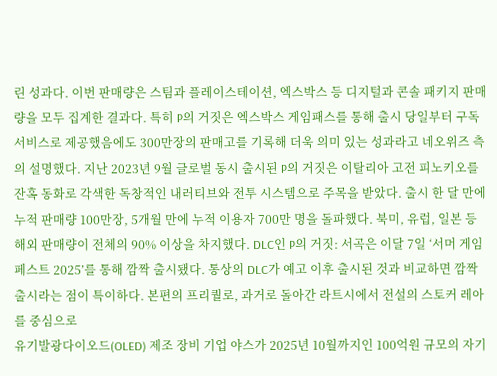린 성과다. 이번 판매량은 스팀과 플레이스테이션, 엑스박스 등 디지털과 콘솔 패키지 판매량을 모두 집계한 결과다. 특히 P의 거짓은 엑스박스 게임패스를 통해 출시 당일부터 구독 서비스로 제공했음에도 300만장의 판매고를 기록해 더욱 의미 있는 성과라고 네오위즈 측의 설명했다. 지난 2023년 9월 글로벌 동시 출시된 P의 거짓은 이탈리아 고전 피노키오를 잔혹 동화로 각색한 독창적인 내러티브와 전투 시스템으로 주목을 받았다. 출시 한 달 만에 누적 판매량 100만장, 5개월 만에 누적 이용자 700만 명을 돌파했다. 북미, 유럽, 일본 등 해외 판매량이 전체의 90% 이상을 차지했다. DLC인 P의 거짓: 서곡은 이달 7일 ‘서머 게임 페스트 2025’를 통해 깜짝 출시됐다. 통상의 DLC가 예고 이후 출시된 것과 비교하면 깜짝 출시라는 점이 특이하다. 본편의 프리퀄로, 과거로 돌아간 라트시에서 전설의 스토커 레아를 중심으로
유기발광다이오드(OLED) 제조 장비 기업 야스가 2025년 10월까지인 100억원 규모의 자기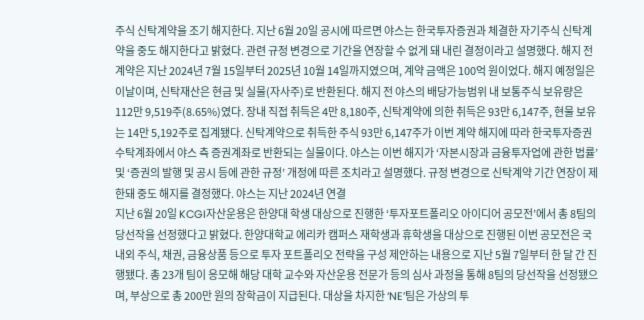주식 신탁계약을 조기 해지한다. 지난 6월 20일 공시에 따르면 야스는 한국투자증권과 체결한 자기주식 신탁계약을 중도 해지한다고 밝혔다. 관련 규정 변경으로 기간을 연장할 수 없게 돼 내린 결정이라고 설명했다. 해지 전 계약은 지난 2024년 7월 15일부터 2025년 10월 14일까지였으며, 계약 금액은 100억 원이었다. 해지 예정일은 이날이며, 신탁재산은 현금 및 실물(자사주)로 반환된다. 해지 전 야스의 배당가능범위 내 보통주식 보유량은 112만 9,519주(8.65%)였다. 장내 직접 취득은 4만 8,180주, 신탁계약에 의한 취득은 93만 6,147주, 현물 보유는 14만 5,192주로 집계됐다. 신탁계약으로 취득한 주식 93만 6,147주가 이번 계약 해지에 따라 한국투자증권 수탁계좌에서 야스 측 증권계좌로 반환되는 실물이다. 야스는 이번 해지가 ‘자본시장과 금융투자업에 관한 법률’ 및 ‘증권의 발행 및 공시 등에 관한 규정’ 개정에 따른 조치라고 설명했다. 규정 변경으로 신탁계약 기간 연장이 제한돼 중도 해지를 결정했다. 야스는 지난 2024년 연결
지난 6월 20일 KCGI자산운용은 한양대 학생 대상으로 진행한 ‘투자포트폴리오 아이디어 공모전’에서 총 8팀의 당선작을 선정했다고 밝혔다. 한양대학교 에리카 캠퍼스 재학생과 휴학생을 대상으로 진행된 이번 공모전은 국내외 주식, 채권, 금융상품 등으로 투자 포트폴리오 전략을 구성 제안하는 내용으로 지난 5월 7일부터 한 달 간 진행됐다. 총 23개 팀이 응모해 해당 대학 교수와 자산운용 전문가 등의 심사 과정을 통해 8팀의 당선작을 선정됐으며, 부상으로 총 200만 원의 장학금이 지급된다. 대상을 차지한 ‘NE’팀은 가상의 투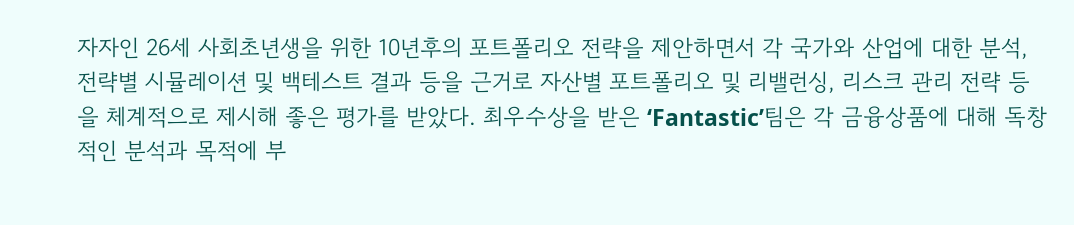자자인 26세 사회초년생을 위한 10년후의 포트폴리오 전략을 제안하면서 각 국가와 산업에 대한 분석, 전략별 시뮬레이션 및 백테스트 결과 등을 근거로 자산별 포트폴리오 및 리밸런싱, 리스크 관리 전략 등을 체계적으로 제시해 좋은 평가를 받았다. 최우수상을 받은 ‘Fantastic’팀은 각 금융상품에 대해 독창적인 분석과 목적에 부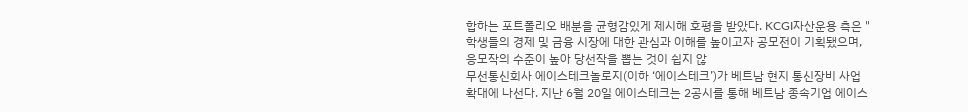합하는 포트폴리오 배분을 균형감있게 제시해 호평을 받았다. KCGI자산운용 측은 "학생들의 경제 및 금융 시장에 대한 관심과 이해를 높이고자 공모전이 기획됐으며, 응모작의 수준이 높아 당선작을 뽑는 것이 쉽지 않
무선통신회사 에이스테크놀로지(이하 ‘에이스테크’)가 베트남 현지 통신장비 사업 확대에 나선다. 지난 6월 20일 에이스테크는 2공시를 통해 베트남 종속기업 에이스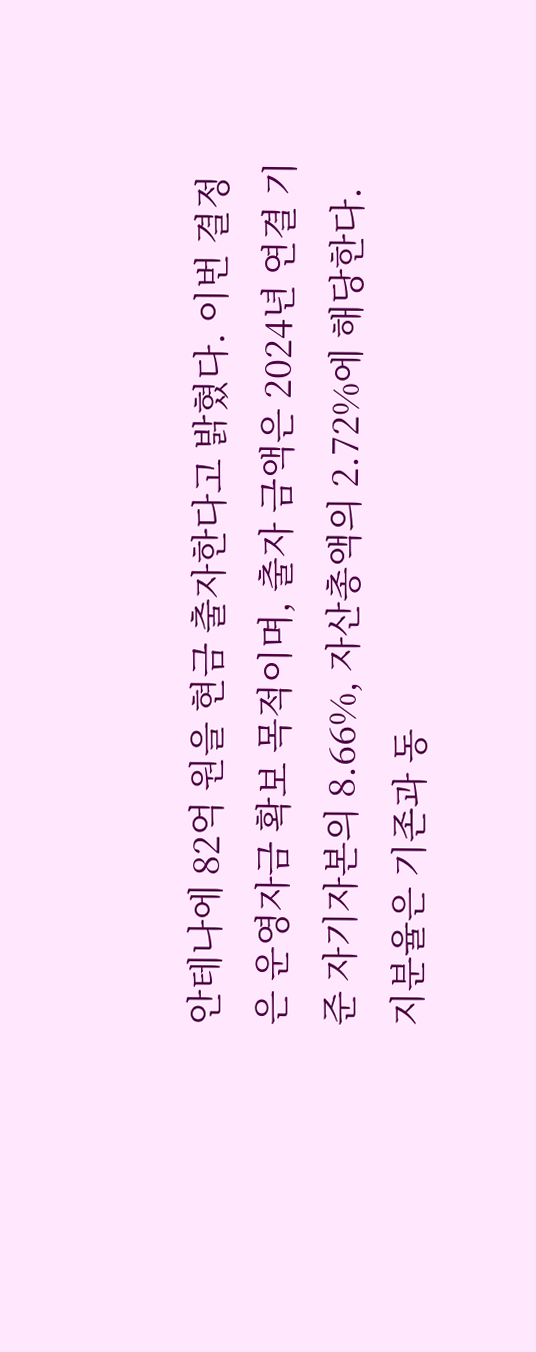안테나에 82억 원을 현금 출자한다고 밝혔다. 이번 결정은 운영자금 확보 목적이며, 출자 금액은 2024년 연결 기준 자기자본의 8.66%, 자산총액의 2.72%에 해당한다. 지분율은 기존과 동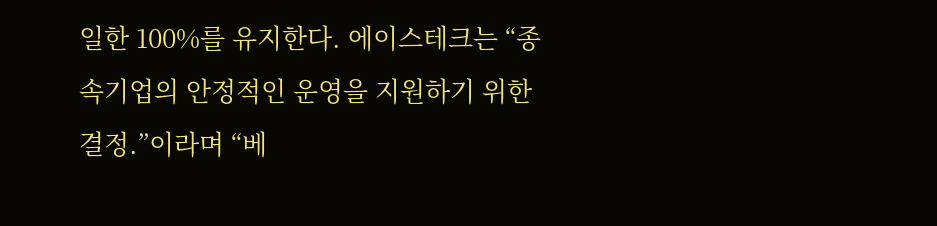일한 100%를 유지한다. 에이스테크는 “종속기업의 안정적인 운영을 지원하기 위한 결정.”이라며 “베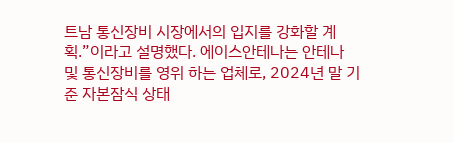트남 통신장비 시장에서의 입지를 강화할 계획.”이라고 설명했다. 에이스안테나는 안테나 및 통신장비를 영위 하는 업체로, 2024년 말 기준 자본잠식 상태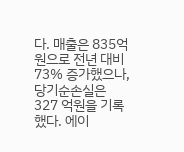다. 매출은 835억 원으로 전년 대비 73% 증가했으나, 당기순손실은 327 억원을 기록했다. 에이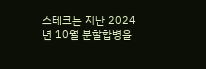스테크는 지난 2024년 10월 분할합병을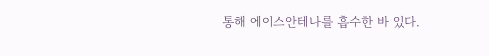통해 에이스안테나를 흡수한 바 있다.